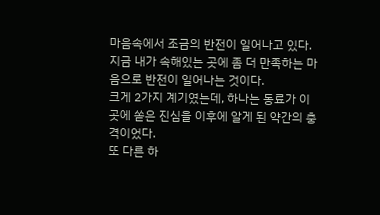마음속에서 조금의 반전이 일어나고 있다.
지금 내가 속해있는 곳에 좀 더 만족하는 마음으로 반전이 일어나는 것이다.
크게 2가지 계기였는데, 하나는 동료가 이 곳에 쏟은 진심을 이후에 알게 된 약간의 충격이었다.
또 다른 하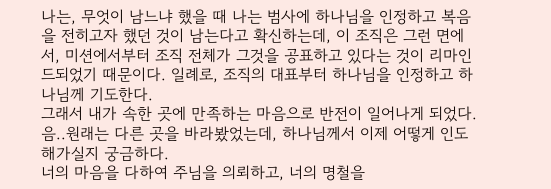나는, 무엇이 남느냐 했을 때 나는 범사에 하나님을 인정하고 복음을 전히고자 했던 것이 남는다고 확신하는데, 이 조직은 그런 면에서, 미션에서부터 조직 전체가 그것을 공표하고 있다는 것이 리마인드되었기 때문이다. 일례로, 조직의 대표부터 하나님을 인정하고 하나님께 기도한다.
그래서 내가 속한 곳에 만족하는 마음으로 반전이 일어나게 되었다.
음..원래는 다른 곳을 바라봤었는데, 하나님께서 이제 어떻게 인도해가실지 궁금하다.
너의 마음을 다하여 주님을 의뢰하고, 너의 명철을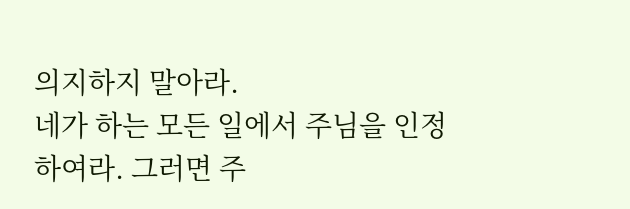의지하지 말아라.
네가 하는 모든 일에서 주님을 인정하여라. 그러면 주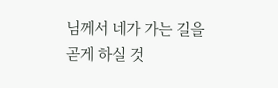님께서 네가 가는 길을 곧게 하실 것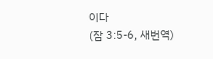이다
(잠 3:5-6, 새번역)